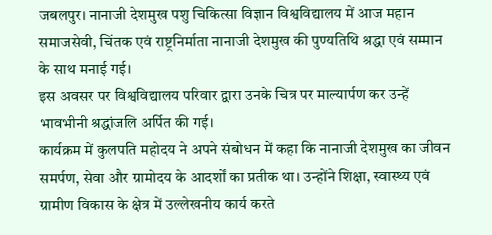जबलपुर। नानाजी देशमुख पशु चिकित्सा विज्ञान विश्वविद्यालय में आज महान समाजसेवी, चिंतक एवं राष्ट्रनिर्माता नानाजी देशमुख की पुण्यतिथि श्रद्धा एवं सम्मान के साथ मनाई गई।
इस अवसर पर विश्वविद्यालय परिवार द्वारा उनके चित्र पर माल्यार्पण कर उन्हें भावभीनी श्रद्धांजलि अर्पित की गई।
कार्यक्रम में कुलपति महोदय ने अपने संबोधन में कहा कि नानाजी देशमुख का जीवन समर्पण, सेवा और ग्रामोदय के आदर्शों का प्रतीक था। उन्होंने शिक्षा, स्वास्थ्य एवं ग्रामीण विकास के क्षेत्र में उल्लेखनीय कार्य करते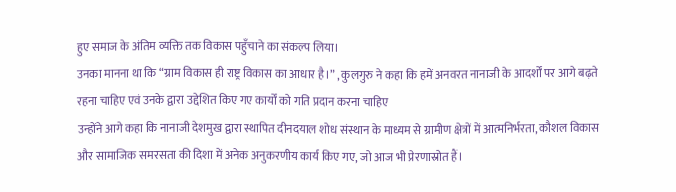हुए समाज के अंतिम व्यक्ति तक विकास पहुँचाने का संकल्प लिया।
उनका मानना था कि “ग्राम विकास ही राष्ट्र विकास का आधार है।” , कुलगुरु ने कहा कि हमें अनवरत नानाजी के आदर्शों पर आगे बढ़ते रहना चाहिए एवं उनके द्वारा उद्देशित किए गए कार्यों को गति प्रदान करना चाहिए
उन्होंने आगे कहा कि नानाजी देशमुख द्वारा स्थापित दीनदयाल शोध संस्थान के माध्यम से ग्रामीण क्षेत्रों में आत्मनिर्भरता, कौशल विकास और सामाजिक समरसता की दिशा में अनेक अनुकरणीय कार्य किए गए, जो आज भी प्रेरणास्रोत हैं।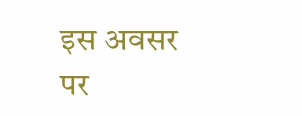इस अवसर पर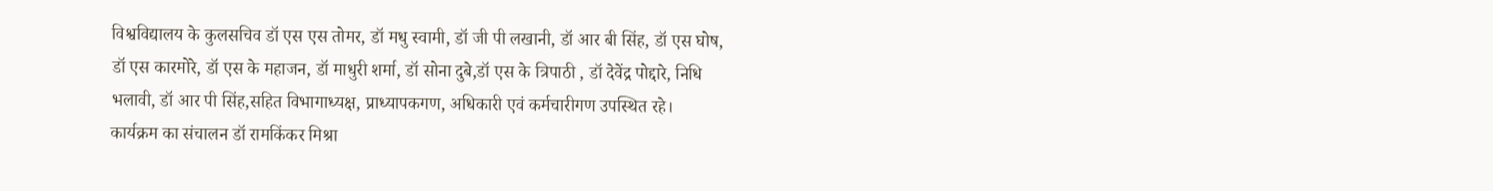विश्वविद्यालय के कुलसचिव डॉ एस एस तोमर, डॉ मधु स्वामी, डॉ जी पी लखानी, डॉ आर बी सिंह, डॉ एस घोष, डॉ एस कारमोरे, डॉ एस के महाजन, डॉ माधुरी शर्मा, डॉ सोना दुबे,डॉ एस के त्रिपाठी , डॉ देवेंद्र पोद्दारे, निधि भलावी, डॉ आर पी सिंह,सहित विभागाध्यक्ष, प्राध्यापकगण, अधिकारी एवं कर्मचारीगण उपस्थित रहे।
कार्यक्रम का संचालन डॉ रामकिंकर मिश्रा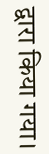द्वारा किया गया।